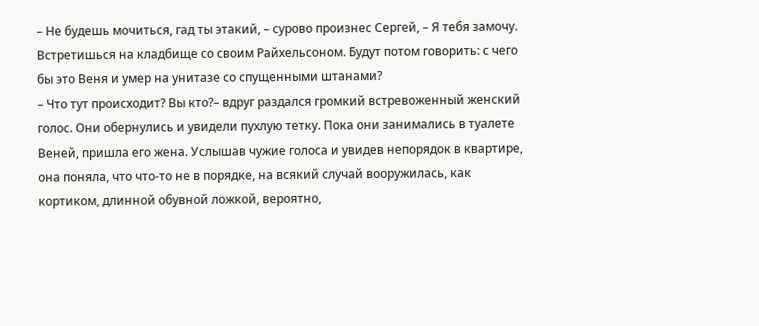– Не будешь мочиться, гад ты этакий, – сурово произнес Сергей, – Я тебя замочу. Встретишься на кладбище со своим Райхельсоном. Будут потом говорить: с чего бы это Веня и умер на унитазе со спущенными штанами?
– Что тут происходит? Вы кто?– вдруг раздался громкий встревоженный женский голос. Они обернулись и увидели пухлую тетку. Пока они занимались в туалете Веней, пришла его жена. Услышав чужие голоса и увидев непорядок в квартире, она поняла, что что-то не в порядке, на всякий случай вооружилась, как кортиком, длинной обувной ложкой, вероятно,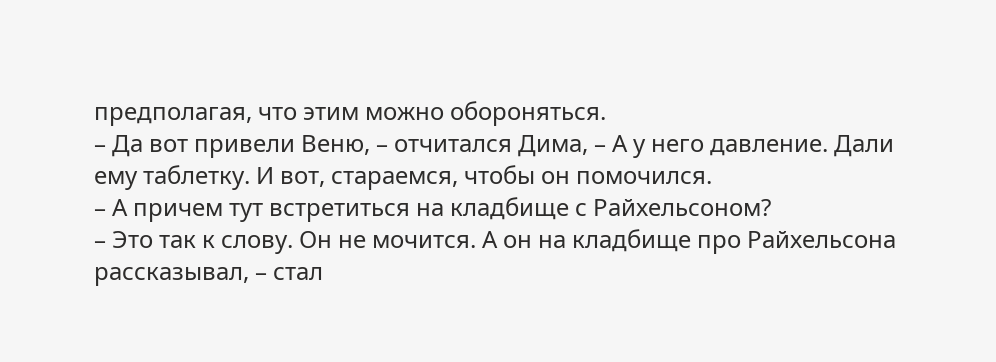предполагая, что этим можно обороняться.
– Да вот привели Веню, – отчитался Дима, – А у него давление. Дали ему таблетку. И вот, стараемся, чтобы он помочился.
– А причем тут встретиться на кладбище с Райхельсоном?
– Это так к слову. Он не мочится. А он на кладбище про Райхельсона рассказывал, – стал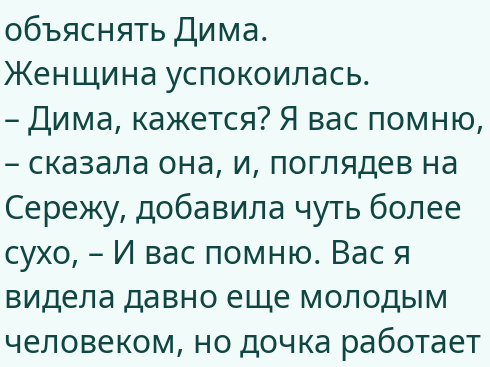объяснять Дима.
Женщина успокоилась.
– Дима, кажется? Я вас помню, – сказала она, и, поглядев на Сережу, добавила чуть более сухо, – И вас помню. Вас я видела давно еще молодым человеком, но дочка работает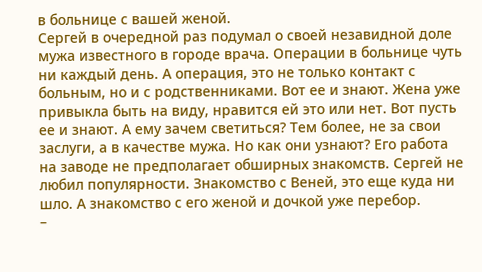в больнице с вашей женой.
Сергей в очередной раз подумал о своей незавидной доле мужа известного в городе врача. Операции в больнице чуть ни каждый день. А операция, это не только контакт с больным, но и с родственниками. Вот ее и знают. Жена уже привыкла быть на виду, нравится ей это или нет. Вот пусть ее и знают. А ему зачем светиться? Тем более, не за свои заслуги, а в качестве мужа. Но как они узнают? Его работа на заводе не предполагает обширных знакомств. Сергей не любил популярности. Знакомство с Веней, это еще куда ни шло. А знакомство с его женой и дочкой уже перебор.
–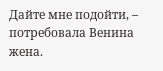Дайте мне подойти, – потребовала Венина жена.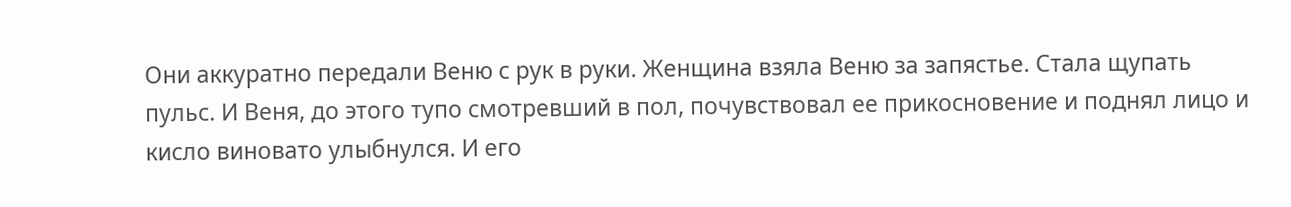Они аккуратно передали Веню с рук в руки. Женщина взяла Веню за запястье. Стала щупать пульс. И Веня, до этого тупо смотревший в пол, почувствовал ее прикосновение и поднял лицо и кисло виновато улыбнулся. И его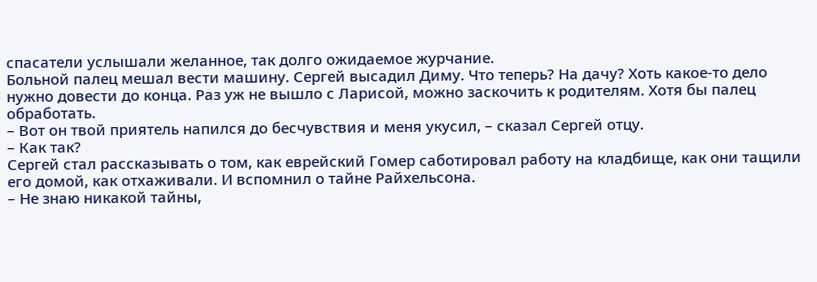спасатели услышали желанное, так долго ожидаемое журчание.
Больной палец мешал вести машину. Сергей высадил Диму. Что теперь? На дачу? Хоть какое-то дело нужно довести до конца. Раз уж не вышло с Ларисой, можно заскочить к родителям. Хотя бы палец обработать.
– Вот он твой приятель напился до бесчувствия и меня укусил, – сказал Сергей отцу.
– Как так?
Сергей стал рассказывать о том, как еврейский Гомер саботировал работу на кладбище, как они тащили его домой, как отхаживали. И вспомнил о тайне Райхельсона.
– Не знаю никакой тайны,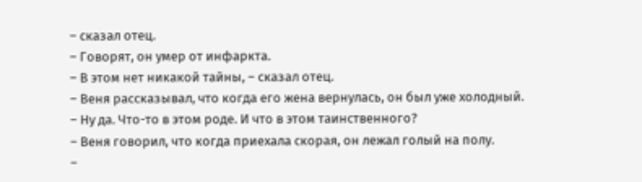– сказал отец.
– Говорят, он умер от инфаркта.
– В этом нет никакой тайны, – сказал отец.
– Веня рассказывал, что когда его жена вернулась, он был уже холодный.
– Ну да. Что-то в этом роде. И что в этом таинственного?
– Веня говорил, что когда приехала скорая, он лежал голый на полу.
–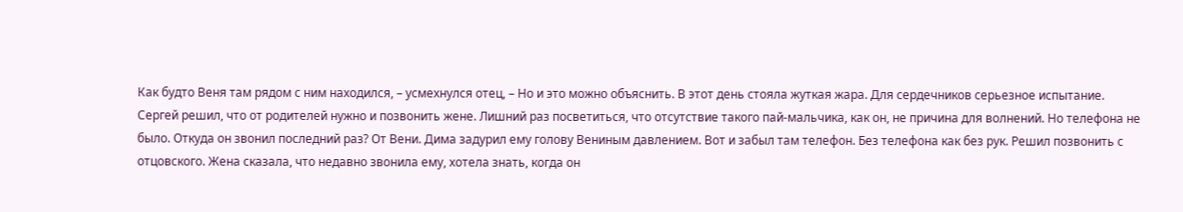Как будто Веня там рядом с ним находился, – усмехнулся отец, – Но и это можно объяснить. В этот день стояла жуткая жара. Для сердечников серьезное испытание.
Сергей решил, что от родителей нужно и позвонить жене. Лишний раз посветиться, что отсутствие такого пай-мальчика, как он, не причина для волнений. Но телефона не было. Откуда он звонил последний раз? От Вени. Дима задурил ему голову Вениным давлением. Вот и забыл там телефон. Без телефона как без рук. Решил позвонить с отцовского. Жена сказала, что недавно звонила ему, хотела знать, когда он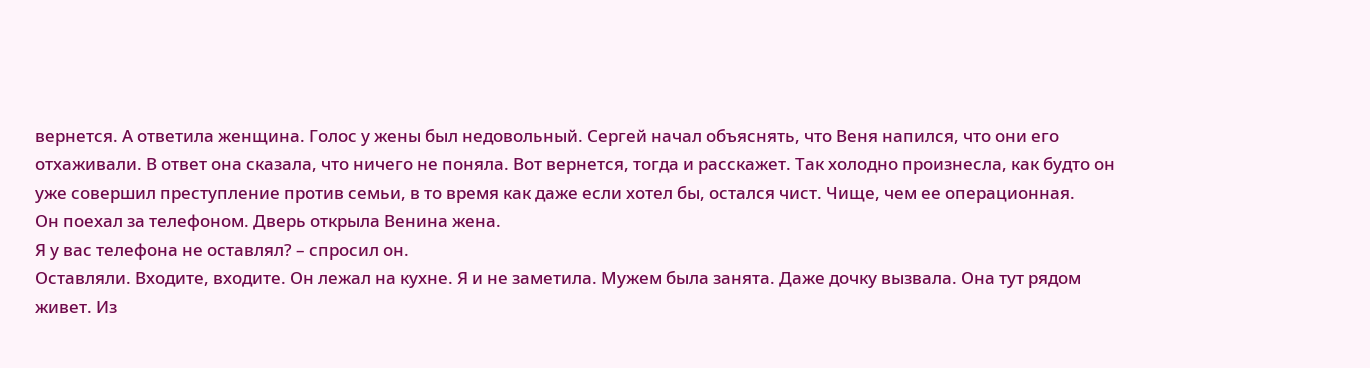вернется. А ответила женщина. Голос у жены был недовольный. Сергей начал объяснять, что Веня напился, что они его отхаживали. В ответ она сказала, что ничего не поняла. Вот вернется, тогда и расскажет. Так холодно произнесла, как будто он уже совершил преступление против семьи, в то время как даже если хотел бы, остался чист. Чище, чем ее операционная.
Он поехал за телефоном. Дверь открыла Венина жена.
Я у вас телефона не оставлял? – спросил он.
Оставляли. Входите, входите. Он лежал на кухне. Я и не заметила. Мужем была занята. Даже дочку вызвала. Она тут рядом живет. Из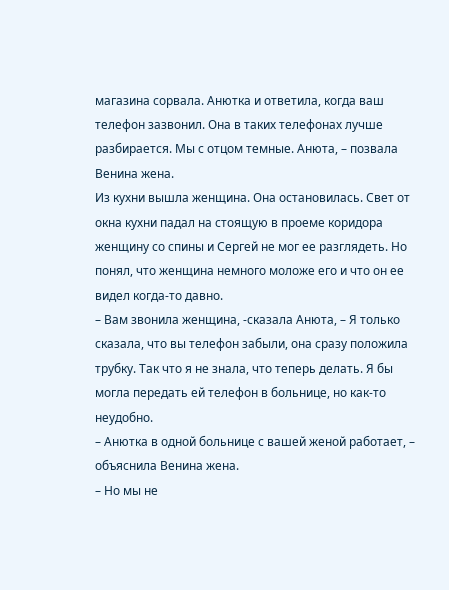магазина сорвала. Анютка и ответила, когда ваш телефон зазвонил. Она в таких телефонах лучше разбирается. Мы с отцом темные. Анюта, – позвала Венина жена.
Из кухни вышла женщина. Она остановилась. Свет от окна кухни падал на стоящую в проеме коридора женщину со спины и Сергей не мог ее разглядеть. Но понял, что женщина немного моложе его и что он ее видел когда-то давно.
– Вам звонила женщина, -сказала Анюта, – Я только сказала, что вы телефон забыли, она сразу положила трубку. Так что я не знала, что теперь делать. Я бы могла передать ей телефон в больнице, но как-то неудобно.
– Анютка в одной больнице с вашей женой работает, – объяснила Венина жена.
– Но мы не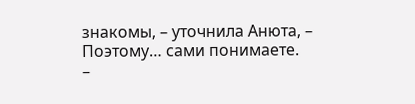знакомы, – уточнила Анюта, – Поэтому… сами понимаете.
–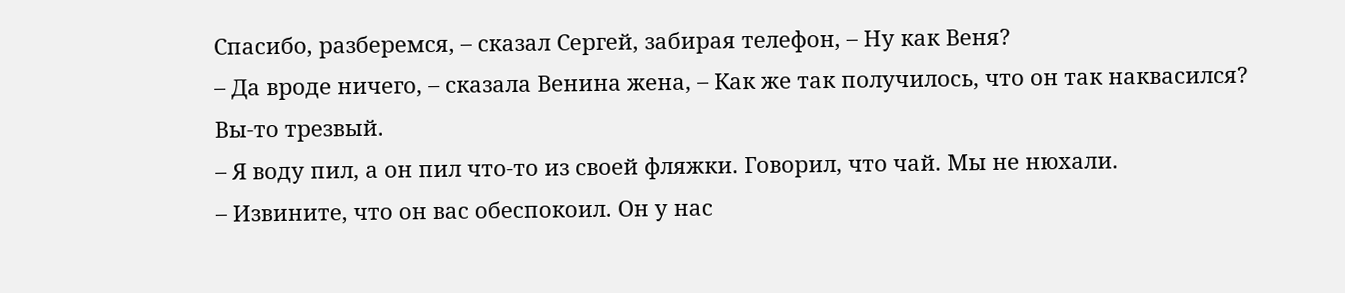Спасибо, разберемся, – сказал Сергей, забирая телефон, – Ну как Веня?
– Да вроде ничего, – сказала Венина жена, – Как же так получилось, что он так наквасился? Вы-то трезвый.
– Я воду пил, а он пил что-то из своей фляжки. Говорил, что чай. Мы не нюхали.
– Извините, что он вас обеспокоил. Он у нас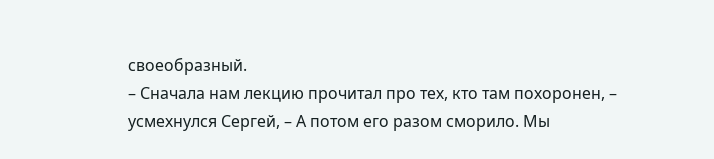своеобразный.
– Сначала нам лекцию прочитал про тех, кто там похоронен, – усмехнулся Сергей, – А потом его разом сморило. Мы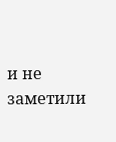и не заметили